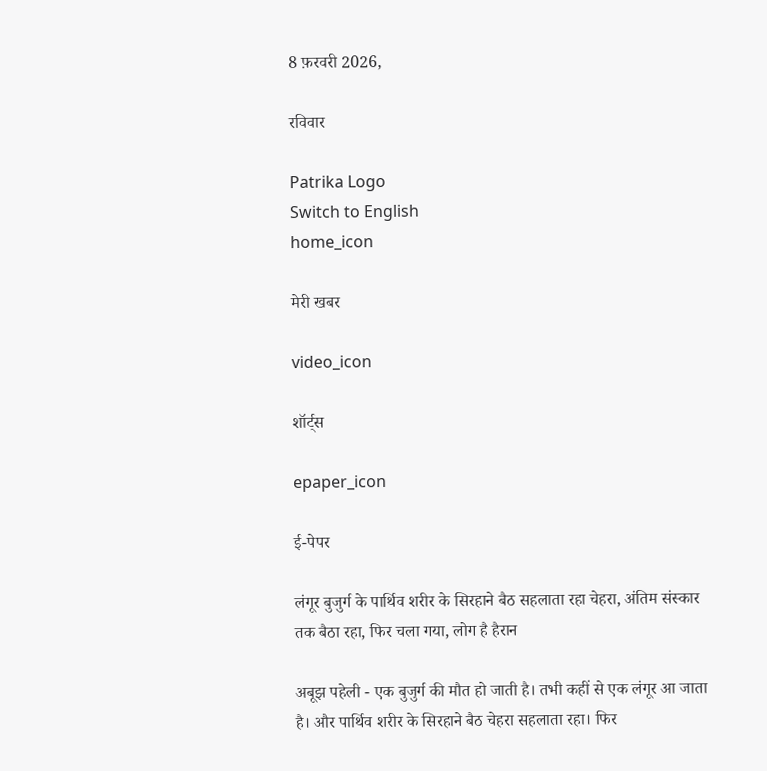8 फ़रवरी 2026,

रविवार

Patrika Logo
Switch to English
home_icon

मेरी खबर

video_icon

शॉर्ट्स

epaper_icon

ई-पेपर

लंगूर बुजुर्ग के पार्थिव शरीर के सिरहाने बैठ सहलाता रहा चेहरा, अंतिम संस्कार तक बैठा रहा, फिर चला गया, लोग है हैरान

अबूझ पहेली - एक बुजुर्ग की मौत हो जाती है। तभी कहीं से एक लंगूर आ जाता है। और पार्थिव शरीर के सिरहाने बैठ चेहरा सहलाता रहा। फिर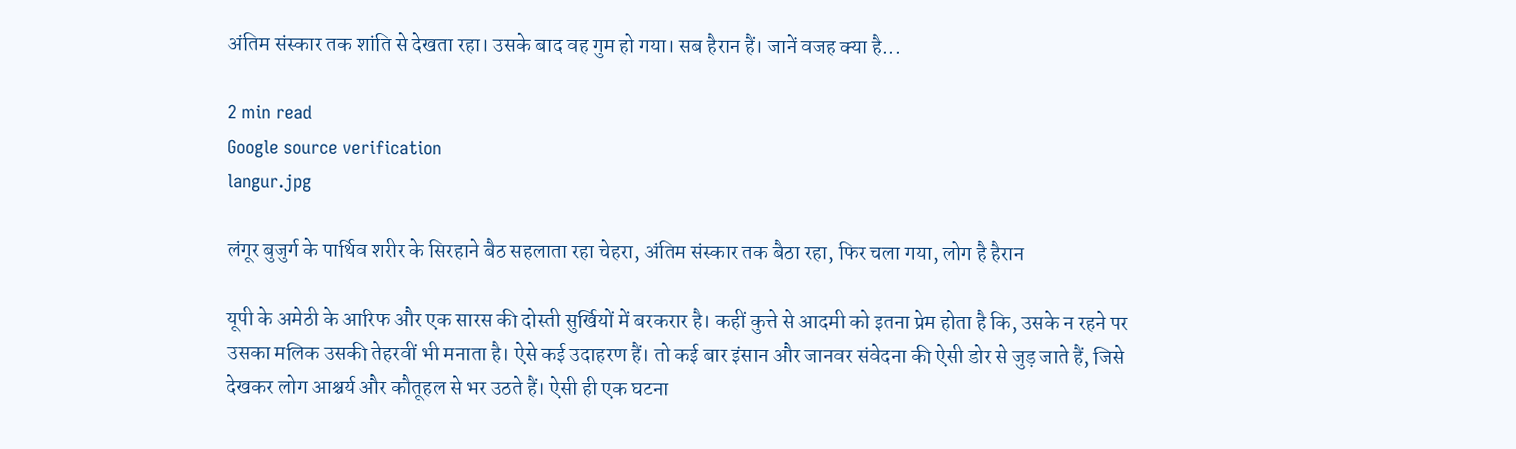अंतिम संस्कार तक शांति से देखता रहा। उसके बाद वह गुम हो गया। सब हैरान हैं। जानें वजह क्या है...

2 min read
Google source verification
langur.jpg

लंगूर बुजुर्ग के पार्थिव शरीर के सिरहाने बैठ सहलाता रहा चेहरा, अंतिम संस्कार तक बैठा रहा, फिर चला गया, लोग है हैरान

यूपी के अमेठी के आरिफ और एक सारस की दोस्ती सुर्खियों में बरकरार है। कहीं कुत्ते से आदमी को इतना प्रेम होता है कि, उसके न रहने पर उसका मलिक उसकी तेहरवीं भी मनाता है। ऐसे कई उदाहरण हैं। तो कई बार इंसान और जानवर संवेदना की ऐसी डोर से जुड़ जाते हैं, जिसे देखकर लोग आश्चर्य और कौतूहल से भर उठते हैं। ऐसी ही एक घटना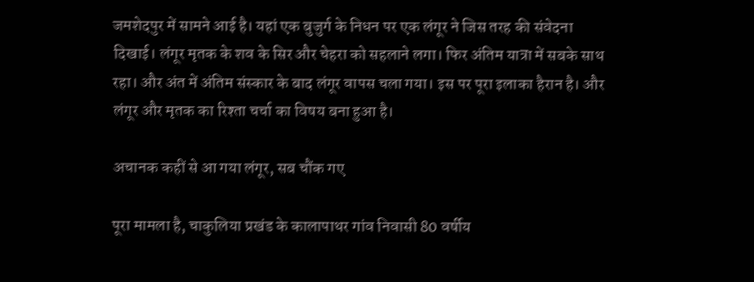जमशेदपुर में सामने आई है। यहां एक बुजुर्ग के निधन पर एक लंगूर ने जिस तरह की संवेदना दिखाई। लंगूर मृतक के शव के सिर और चेहरा को सहलाने लगा। फिर अंतिम यात्रा में सबके साथ रहा। और अंत में अंतिम संस्कार के बाद लंगूर वापस चला गया। इस पर पूरा इलाका हैरान है। और लंगूर और मृतक का रिश्ता चर्चा का विषय बना हुआ है।

अचानक कहीं से आ गया लंगूर, सब चौंक गए

पूरा मामला है, चाकुलिया प्रखंड के कालापाथर गांव निवासी 80 वर्षीय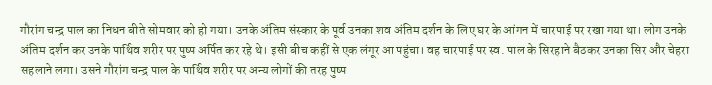गौरांग चन्द्र पाल का निधन बीते सोमवार को हो गया। उनके अंतिम संस्कार के पूर्व उनका शव अंतिम दर्शन के लिए घर के आंगन में चारपाई पर रखा गया था। लोग उनके अंतिम दर्शन कर उनके पार्थिव शरीर पर पुष्प अर्पित कर रहे थे। इसी बीच कहीं से एक लंगूर आ पहुंचा। वह चारपाई पर स्व. पाल के सिरहाने बैठकर उनका सिर और चेहरा सहलाने लगा। उसने गौरांग चन्द्र पाल के पार्थिव शरीर पर अन्य लोगों की तरह पुष्प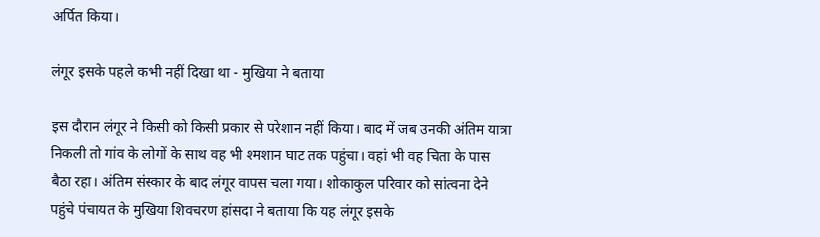अर्पित किया।

लंगूर इसके पहले कभी नहीं दिखा था - मुखिया ने बताया

इस दौरान लंगूर ने किसी को किसी प्रकार से परेशान नहीं किया। बाद में जब उनकी अंतिम यात्रा निकली तो गांव के लोगों के साथ वह भी श्मशान घाट तक पहुंचा। वहां भी वह चिता के पास बैठा रहा। अंतिम संस्कार के बाद लंगूर वापस चला गया। शोकाकुल परिवार को सांत्वना देने पहुंचे पंचायत के मुखिया शिवचरण हांसदा ने बताया कि यह लंगूर इसके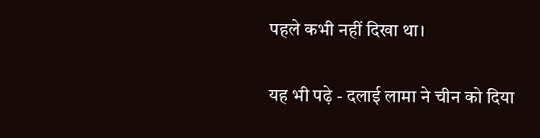पहले कभी नहीं दिखा था।

यह भी पढ़े - दलाई लामा ने चीन को दिया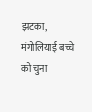झटका, मंगोलियाई बच्चे को चुना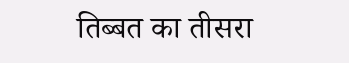तिब्बत का तीसरा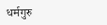धर्मगुरु